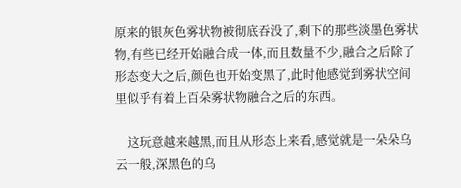原来的银灰色雾状物被彻底吞没了,剩下的那些淡墨色雾状物,有些已经开始融合成一体,而且数量不少,融合之后除了形态变大之后,颜色也开始变黑了,此时他感觉到雾状空间里似乎有着上百朵雾状物融合之后的东西。

    这玩意越来越黑,而且从形态上来看,感觉就是一朵朵乌云一般,深黑色的乌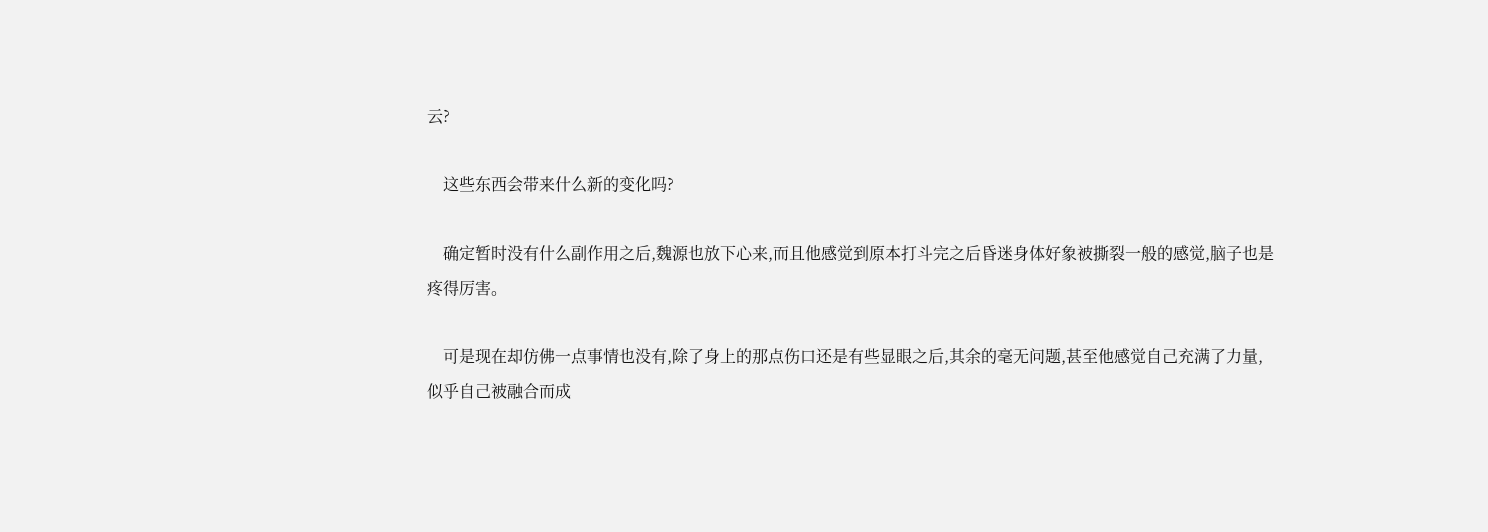云?

    这些东西会带来什么新的变化吗?

    确定暂时没有什么副作用之后,魏源也放下心来,而且他感觉到原本打斗完之后昏迷身体好象被撕裂一般的感觉,脑子也是疼得厉害。

    可是现在却仿佛一点事情也没有,除了身上的那点伤口还是有些显眼之后,其余的毫无问题,甚至他感觉自己充满了力量,似乎自己被融合而成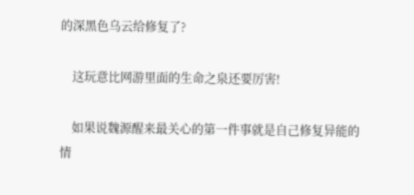的深黑色乌云给修复了?

    这玩意比网游里面的生命之泉还要厉害!

    如果说魏源醒来最关心的第一件事就是自己修复异能的情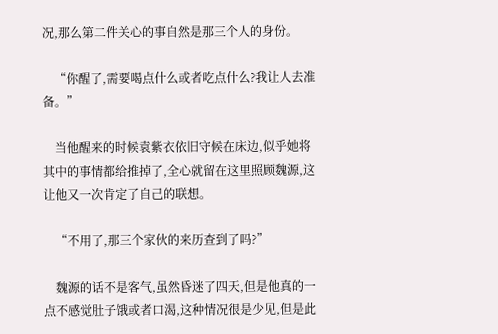况,那么第二件关心的事自然是那三个人的身份。

    “你醒了,需要喝点什么或者吃点什么?我让人去准备。”

    当他醒来的时候袁紫衣依旧守候在床边,似乎她将其中的事情都给推掉了,全心就留在这里照顾魏源,这让他又一次肯定了自己的联想。

    “不用了,那三个家伙的来历查到了吗?”

    魏源的话不是客气,虽然昏迷了四天,但是他真的一点不感觉肚子饿或者口渴,这种情况很是少见,但是此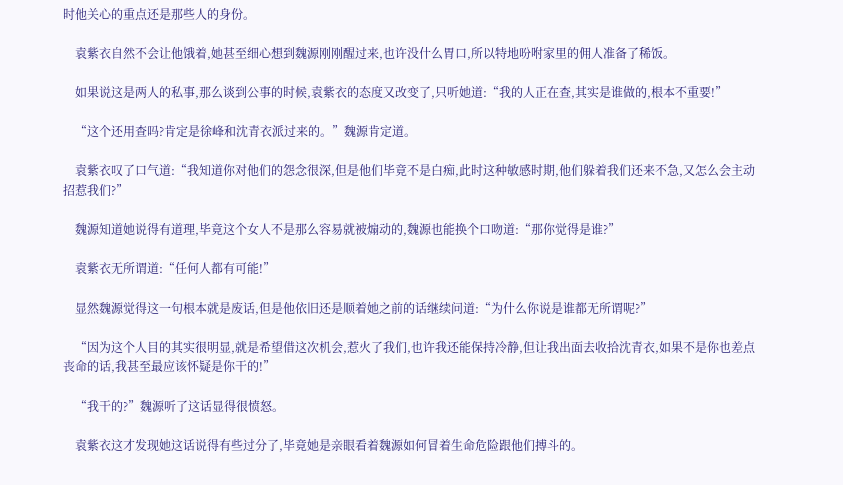时他关心的重点还是那些人的身份。

    袁紫衣自然不会让他饿着,她甚至细心想到魏源刚刚醒过来,也许没什么胃口,所以特地吩咐家里的佣人准备了稀饭。

    如果说这是两人的私事,那么谈到公事的时候,袁紫衣的态度又改变了,只听她道:“我的人正在查,其实是谁做的,根本不重要!”

    “这个还用查吗?肯定是徐峰和沈青衣派过来的。”魏源肯定道。

    袁紫衣叹了口气道:“我知道你对他们的怨念很深,但是他们毕竟不是白痴,此时这种敏感时期,他们躲着我们还来不急,又怎么会主动招惹我们?”

    魏源知道她说得有道理,毕竟这个女人不是那么容易就被煽动的,魏源也能换个口吻道:“那你觉得是谁?”

    袁紫衣无所谓道:“任何人都有可能!”

    显然魏源觉得这一句根本就是废话,但是他依旧还是顺着她之前的话继续问道:“为什么你说是谁都无所谓呢?”

    “因为这个人目的其实很明显,就是希望借这次机会,惹火了我们,也许我还能保持冷静,但让我出面去收拾沈青衣,如果不是你也差点丧命的话,我甚至最应该怀疑是你干的!”

    “我干的?”魏源听了这话显得很愤怒。

    袁紫衣这才发现她这话说得有些过分了,毕竟她是亲眼看着魏源如何冒着生命危险跟他们搏斗的。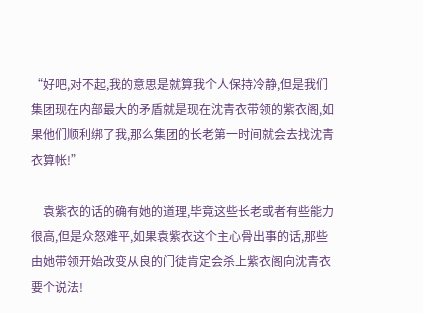“好吧,对不起,我的意思是就算我个人保持冷静,但是我们集团现在内部最大的矛盾就是现在沈青衣带领的紫衣阁,如果他们顺利绑了我,那么集团的长老第一时间就会去找沈青衣算帐!”

    袁紫衣的话的确有她的道理,毕竟这些长老或者有些能力很高,但是众怒难平,如果袁紫衣这个主心骨出事的话,那些由她带领开始改变从良的门徒肯定会杀上紫衣阁向沈青衣要个说法!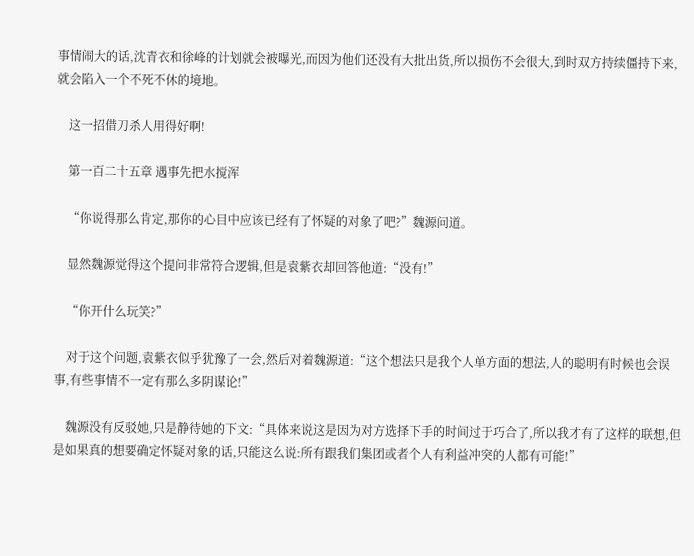事情闹大的话,沈青衣和徐峰的计划就会被曝光,而因为他们还没有大批出货,所以损伤不会很大,到时双方持续僵持下来,就会陷入一个不死不休的境地。

    这一招借刀杀人用得好啊!

    第一百二十五章 遇事先把水搅浑

    “你说得那么肯定,那你的心目中应该已经有了怀疑的对象了吧?”魏源问道。

    显然魏源觉得这个提问非常符合逻辑,但是袁紫衣却回答他道:“没有!”

    “你开什么玩笑?”

    对于这个问题,袁紫衣似乎犹豫了一会,然后对着魏源道:“这个想法只是我个人单方面的想法,人的聪明有时候也会误事,有些事情不一定有那么多阴谋论!”

    魏源没有反驳她,只是静待她的下文:“具体来说这是因为对方选择下手的时间过于巧合了,所以我才有了这样的联想,但是如果真的想要确定怀疑对象的话,只能这么说:所有跟我们集团或者个人有利益冲突的人都有可能!”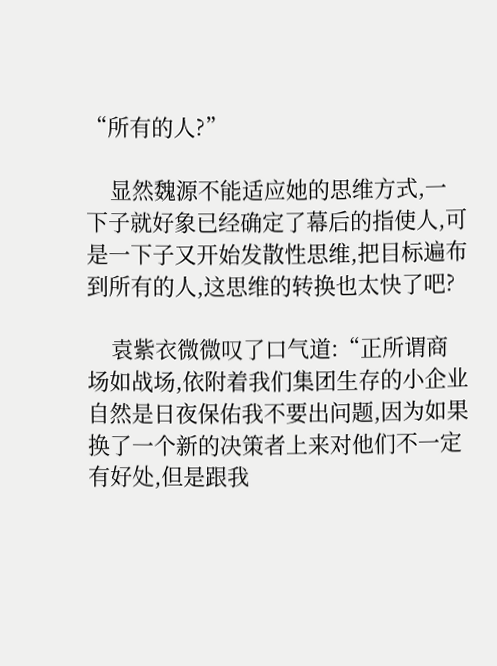“所有的人?”

    显然魏源不能适应她的思维方式,一下子就好象已经确定了幕后的指使人,可是一下子又开始发散性思维,把目标遍布到所有的人,这思维的转换也太快了吧?

    袁紫衣微微叹了口气道:“正所谓商场如战场,依附着我们集团生存的小企业自然是日夜保佑我不要出问题,因为如果换了一个新的决策者上来对他们不一定有好处,但是跟我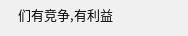们有竞争,有利益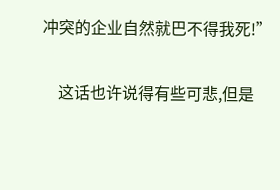冲突的企业自然就巴不得我死!”

    这话也许说得有些可悲,但是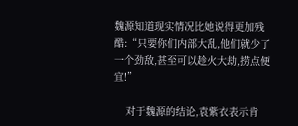魏源知道现实情况比她说得更加残酷:“只要你们内部大乱,他们就少了一个劲敌,甚至可以趁火大劫,捞点便宜!”

    对于魏源的结论,袁紫衣表示肯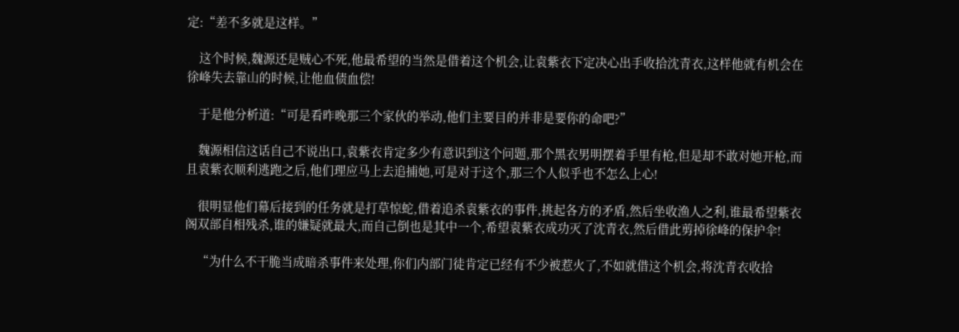定:“差不多就是这样。”

    这个时候,魏源还是贼心不死,他最希望的当然是借着这个机会,让袁紫衣下定决心出手收拾沈青衣,这样他就有机会在徐峰失去靠山的时候,让他血债血偿!

    于是他分析道:“可是看昨晚那三个家伙的举动,他们主要目的并非是要你的命吧?”

    魏源相信这话自己不说出口,袁紫衣肯定多少有意识到这个问题,那个黑衣男明摆着手里有枪,但是却不敢对她开枪,而且袁紫衣顺利逃跑之后,他们理应马上去追捕她,可是对于这个,那三个人似乎也不怎么上心!

    很明显他们幕后接到的任务就是打草惊蛇,借着追杀袁紫衣的事件,挑起各方的矛盾,然后坐收渔人之利,谁最希望紫衣阁双部自相残杀,谁的嫌疑就最大,而自己倒也是其中一个,希望袁紫衣成功灭了沈青衣,然后借此剪掉徐峰的保护伞!

    “为什么不干脆当成暗杀事件来处理,你们内部门徒肯定已经有不少被惹火了,不如就借这个机会,将沈青衣收拾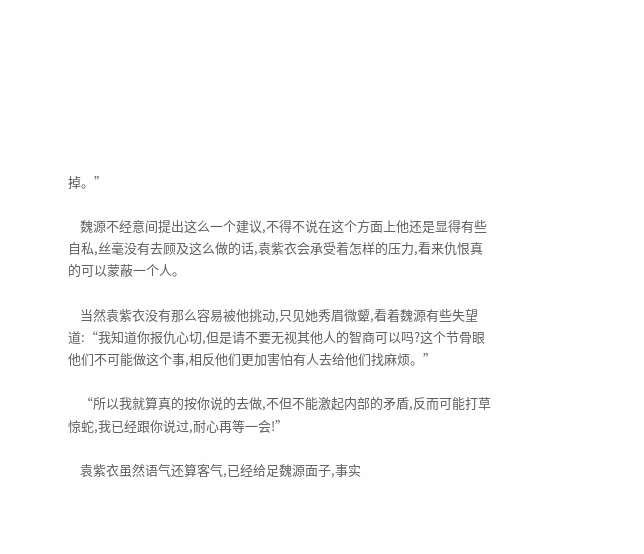掉。”

    魏源不经意间提出这么一个建议,不得不说在这个方面上他还是显得有些自私,丝毫没有去顾及这么做的话,袁紫衣会承受着怎样的压力,看来仇恨真的可以蒙蔽一个人。

    当然袁紫衣没有那么容易被他挑动,只见她秀眉微颦,看着魏源有些失望道:“我知道你报仇心切,但是请不要无视其他人的智商可以吗?这个节骨眼他们不可能做这个事,相反他们更加害怕有人去给他们找麻烦。”

    “所以我就算真的按你说的去做,不但不能激起内部的矛盾,反而可能打草惊蛇,我已经跟你说过,耐心再等一会!”

    袁紫衣虽然语气还算客气,已经给足魏源面子,事实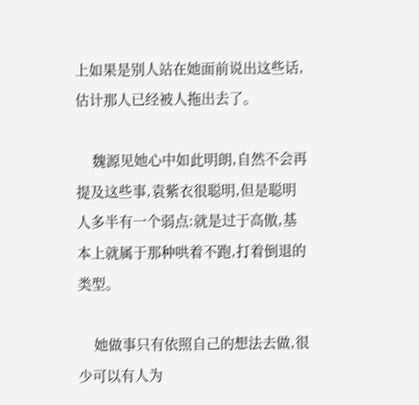上如果是别人站在她面前说出这些话,估计那人已经被人拖出去了。

    魏源见她心中如此明朗,自然不会再提及这些事,袁紫衣很聪明,但是聪明人多半有一个弱点:就是过于高傲,基本上就属于那种哄着不跑,打着倒退的类型。

    她做事只有依照自己的想法去做,很少可以有人为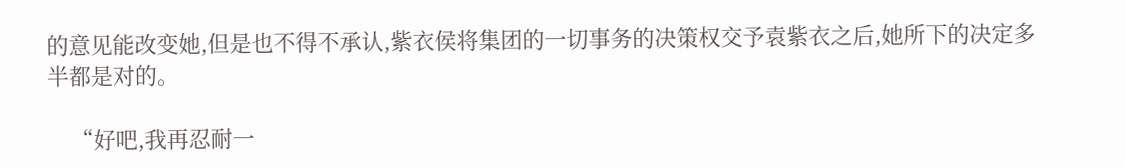的意见能改变她,但是也不得不承认,紫衣侯将集团的一切事务的决策权交予袁紫衣之后,她所下的决定多半都是对的。

    “好吧,我再忍耐一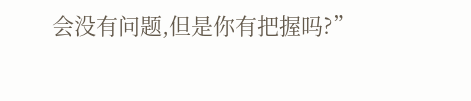会没有问题,但是你有把握吗?”